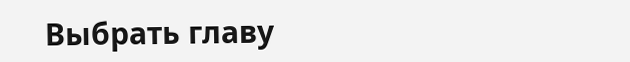Выбрать главу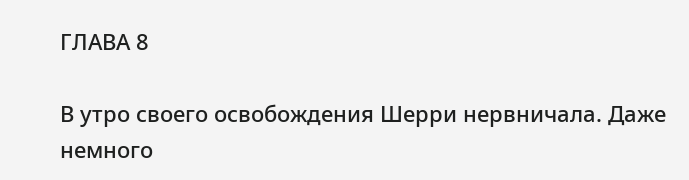ГЛАВА 8

В утро своего освобождения Шерри нервничала. Даже немного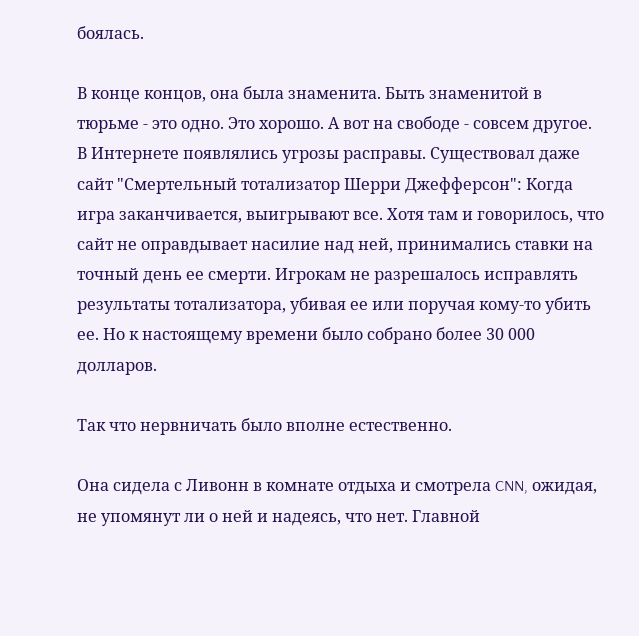боялась.

В конце концов, она была знаменита. Быть знаменитой в тюрьме - это одно. Это хорошо. А вот на свободе - совсем другое. В Интернете появлялись угрозы расправы. Существовал даже сайт "Смертельный тотализатор Шерри Джефферсон": Когда игра заканчивается, выигрывают все. Хотя там и говорилось, что сайт не оправдывает насилие над ней, принимались ставки на точный день ее смерти. Игрокам не разрешалось исправлять результаты тотализатора, убивая ее или поручая кому-то убить ее. Но к настоящему времени было собрано более 30 000 долларов.

Так что нервничать было вполне естественно.

Она сидела с Ливонн в комнате отдыха и смотрела CNN, ожидая, не упомянут ли о ней и надеясь, что нет. Главной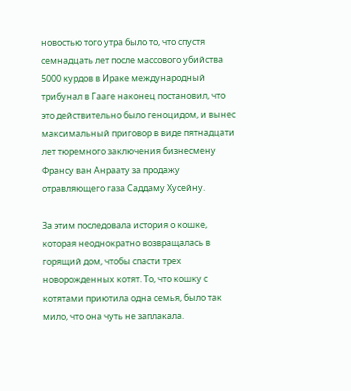новостью того утра было то, что спустя семнадцать лет после массового убийства 5000 курдов в Ираке международный трибунал в Гааге наконец постановил, что это действительно было геноцидом, и вынес максимальный приговор в виде пятнадцати лет тюремного заключения бизнесмену Франсу ван Анраату за продажу отравляющего газа Саддаму Хусейну.

За этим последовала история о кошке, которая неоднократно возвращалась в горящий дом, чтобы спасти трех новорожденных котят. То, что кошку с котятами приютила одна семья, было так мило, что она чуть не заплакала.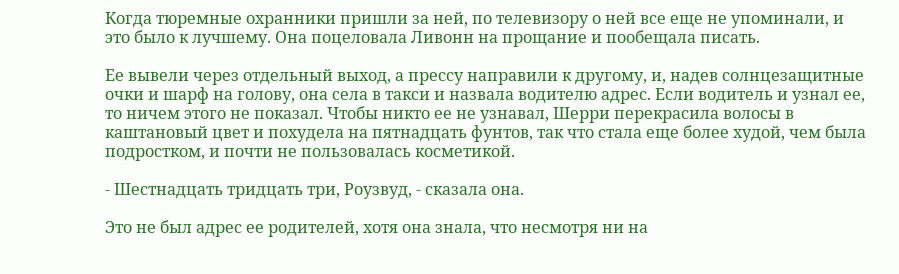Когда тюремные охранники пришли за ней, по телевизору о ней все еще не упоминали, и это было к лучшему. Она поцеловала Ливонн на прощание и пообещала писать.

Ее вывели через отдельный выход, а прессу направили к другому, и, надев солнцезащитные очки и шарф на голову, она села в такси и назвала водителю адрес. Если водитель и узнал ее, то ничем этого не показал. Чтобы никто ее не узнавал, Шерри перекрасила волосы в каштановый цвет и похудела на пятнадцать фунтов, так что стала еще более худой, чем была подростком, и почти не пользовалась косметикой.

- Шестнадцать тридцать три, Роузвуд, - сказала она.

Это не был адрес ее родителей, хотя она знала, что несмотря ни на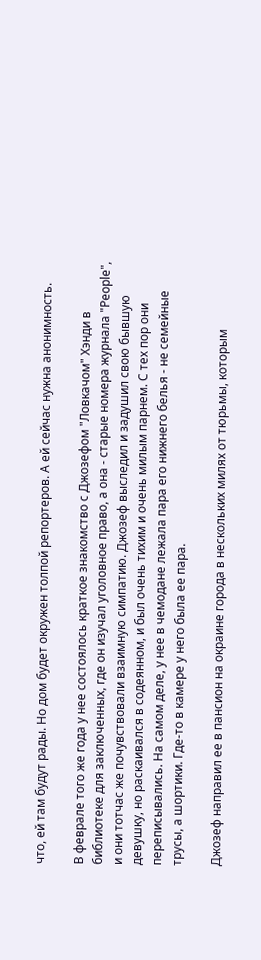что, ей там будут рады. Но дом будет окружен толпой репортеров. А ей сейчас нужна анонимность.

В феврале того же года у нее состоялось краткое знакомство с Джозефом "Ловкачом" Хэнди в библиотеке для заключенных, где он изучал уголовное право, а она - старые номера журнала "People", и они тотчас же почувствовали взаимную симпатию. Джозеф выследил и задушил свою бывшую девушку, но раскаивался в содеянном, и был очень тихим и очень милым парнем. С тех пор они переписывались. На самом деле, у нее в чемодане лежала пара его нижнего белья - не семейные трусы, а шортики. Где-то в камере у него была ее пара.

Джозеф направил ее в пансион на окраине города в нескольких милях от тюрьмы, которым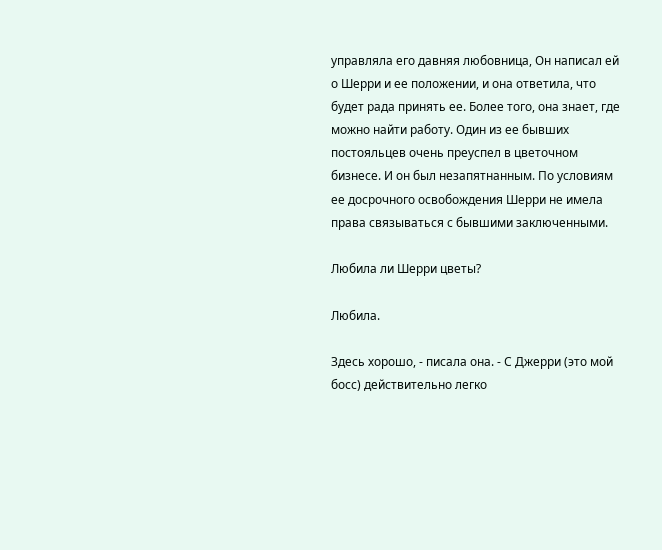управляла его давняя любовница, Он написал ей о Шерри и ее положении, и она ответила, что будет рада принять ее. Более того, она знает, где можно найти работу. Один из ее бывших постояльцев очень преуспел в цветочном бизнесе. И он был незапятнанным. По условиям ее досрочного освобождения Шерри не имела права связываться с бывшими заключенными.

Любила ли Шерри цветы?

Любила.

Здесь хорошо, - писала она. - С Джерри (это мой босс) действительно легко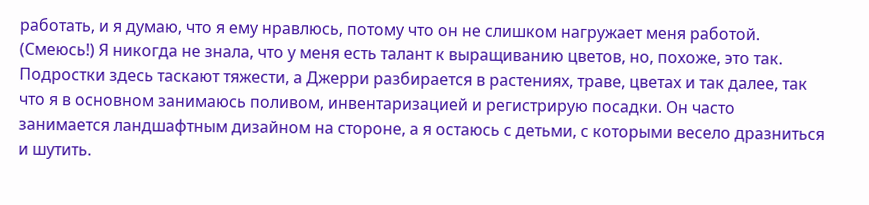работать, и я думаю, что я ему нравлюсь, потому что он не слишком нагружает меня работой. (Смеюсь!) Я никогда не знала, что у меня есть талант к выращиванию цветов, но, похоже, это так. Подростки здесь таскают тяжести, а Джерри разбирается в растениях, траве, цветах и так далее, так что я в основном занимаюсь поливом, инвентаризацией и регистрирую посадки. Он часто занимается ландшафтным дизайном на стороне, а я остаюсь с детьми, с которыми весело дразниться и шутить.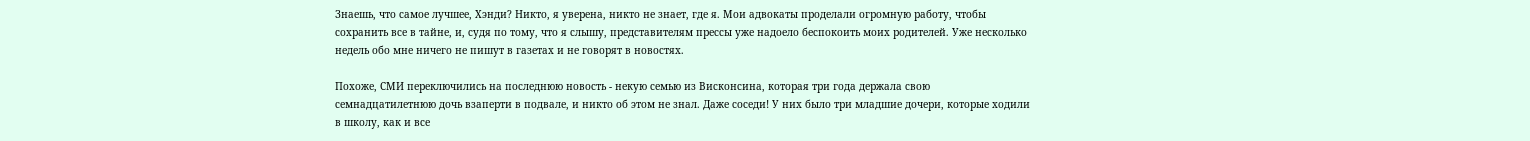Знаешь, что самое лучшее, Хэнди? Никто, я уверена, никто не знает, где я. Мои адвокаты проделали огромную работу, чтобы сохранить все в тайне, и, судя по тому, что я слышу, представителям прессы уже надоело беспокоить моих родителей. Уже несколько недель обо мне ничего не пишут в газетах и не говорят в новостях.

Похоже, СМИ переключились на последнюю новость - некую семью из Висконсина, которая три года держала свою семнадцатилетнюю дочь взаперти в подвале, и никто об этом не знал. Даже соседи! У них было три младшие дочери, которые ходили в школу, как и все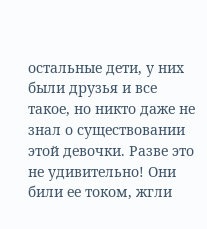остальные дети, у них были друзья и все такое, но никто даже не знал о существовании этой девочки. Разве это не удивительно! Они били ее током, жгли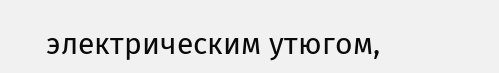электрическим утюгом,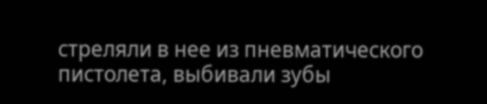стреляли в нее из пневматического пистолета, выбивали зубы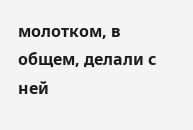молотком, в общем, делали с ней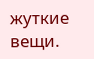жуткие вещи.